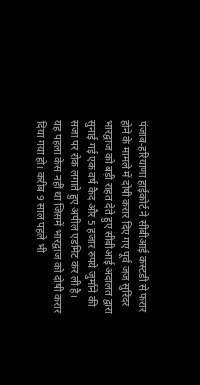पंजाब-हरियाणा हाईकोर्ट ने सीबीआई कस्टडी से फरार होने के मामले में दोषी करार दिए गए पूर्व जज सुरिंदर भारद्वाज को बड़ी राहत देते हुए सीबीआई अदालत द्वारा सुनाई गई एक वर्ष कैद और 5 हजार रुपये जुर्माने की सजा पर रोक लगाते हुए अपील एडमिट कर ली है।
यह पहला केस नहीं था जिसमें भारद्वाज को दोषी करार दिया गया हो। करीब 9 साल पहले भी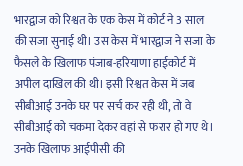भारद्वाज को रिश्वत के एक केस में कोर्ट ने 3 साल की सजा सुनाई थी। उस केस में भारद्वाज ने सजा के फैसले के खिलाफ पंजाब-हरियाणा हाईकोर्ट में अपील दाखिल की थी। इसी रिश्वत केस में जब सीबीआई उनके घर पर सर्च कर रही थी, तो वे सीबीआई को चकमा देकर वहां से फरार हो गए थे।
उनके खिलाफ आईपीसी की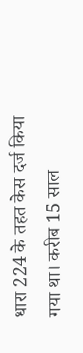धारा 224 के तहत केस दर्ज किया गया था। करीब 15 साल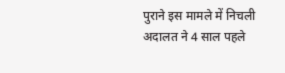पुराने इस मामले में निचली अदालत ने 4 साल पहले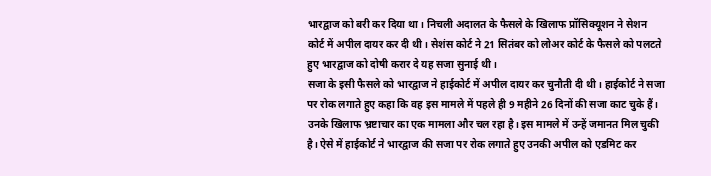भारद्वाज को बरी कर दिया था। निचली अदालत के फैसले के खिलाफ प्रॉसिक्यूशन ने सेशन कोर्ट में अपील दायर कर दी थी। सेशंस कोर्ट ने 21 सितंबर को लोअर कोर्ट के फैसले को पलटते हुए भारद्वाज को दोषी करार दे यह सजा सुनाई थी।
सजा के इसी फैसले को भारद्वाज ने हाईकोर्ट में अपील दायर कर चुनौती दी थी। हाईकोर्ट ने सजा पर रोक लगाते हुए कहा कि वह इस मामले में पहले ही 9 महीने 26 दिनों की सजा काट चुके हैं। उनके खिलाफ भ्रष्टाचार का एक मामला और चल रहा है। इस मामले में उन्हें जमानत मिल चुकी है। ऐसे में हाईकोर्ट ने भारद्वाज की सजा पर रोक लगाते हुए उनकी अपील को एडमिट कर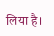लिया है।